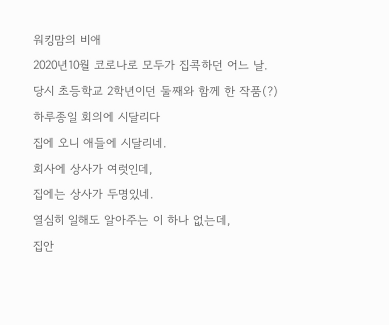워킹맘의 비애
2020년10월 코로나로 모두가 집콕하던 어느 날.
당시 초등학교 2학년이던 둘째와 함께 한 작품(?)
하루종일 회의에 시달리다
집에 오니 애들에 시달리네.
회사에 상사가 여럿인데,
집에는 상사가 두명있네.
열심히 일해도 알아주는 이 하나 없는데,
집안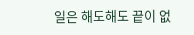일은 해도해도 끝이 없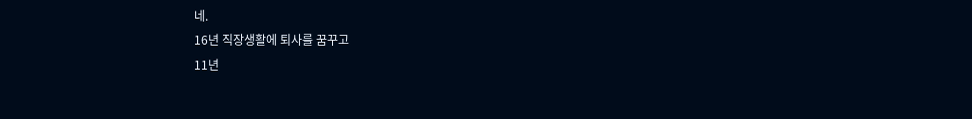네.
16년 직장생활에 퇴사를 꿈꾸고
11년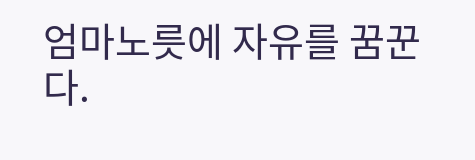엄마노릇에 자유를 꿈꾼다.